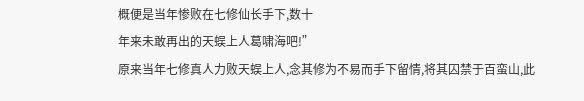概便是当年惨败在七修仙长手下,数十
年来未敢再出的天蜈上人葛啸海吧!”
原来当年七修真人力败天蜈上人,念其修为不易而手下留情,将其囚禁于百蛮山,此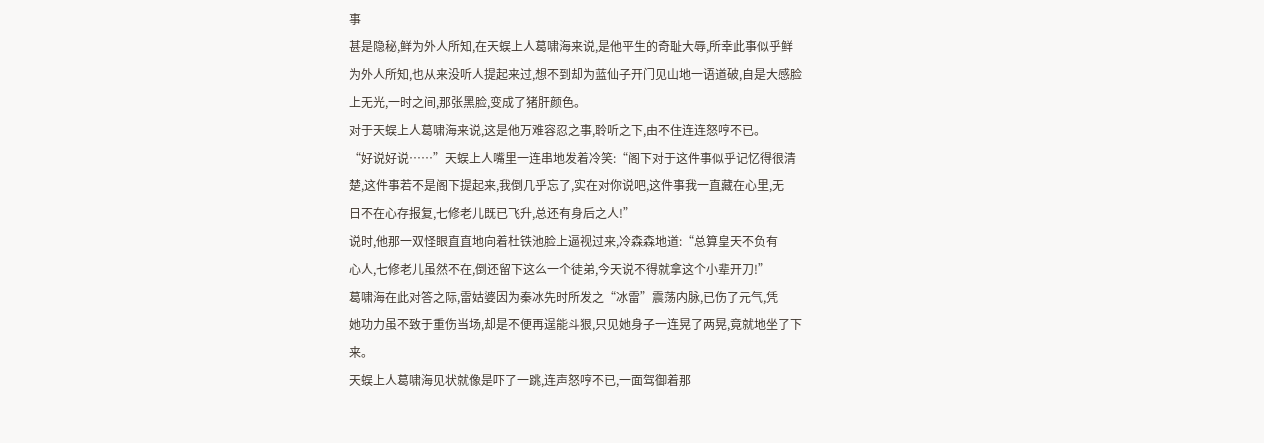事
甚是隐秘,鲜为外人所知,在天蜈上人葛啸海来说,是他平生的奇耻大辱,所幸此事似乎鲜
为外人所知,也从来没听人提起来过,想不到却为蓝仙子开门见山地一语道破,自是大感脸
上无光,一时之间,那张黑脸,变成了猪肝颜色。
对于天蜈上人葛啸海来说,这是他万难容忍之事,聆听之下,由不住连连怒哼不已。
“好说好说……”天蜈上人嘴里一连串地发着冷笑:“阁下对于这件事似乎记忆得很清
楚,这件事若不是阁下提起来,我倒几乎忘了,实在对你说吧,这件事我一直藏在心里,无
日不在心存报复,七修老儿既已飞升,总还有身后之人!”
说时,他那一双怪眼直直地向着杜铁池脸上逼视过来,冷森森地道:“总算皇天不负有
心人,七修老儿虽然不在,倒还留下这么一个徒弟,今天说不得就拿这个小辈开刀!”
葛啸海在此对答之际,雷姑婆因为秦冰先时所发之“冰雷”震荡内脉,已伤了元气,凭
她功力虽不致于重伤当场,却是不便再逞能斗狠,只见她身子一连晃了两晃,竟就地坐了下
来。
天蜈上人葛啸海见状就像是吓了一跳,连声怒哼不已,一面驾御着那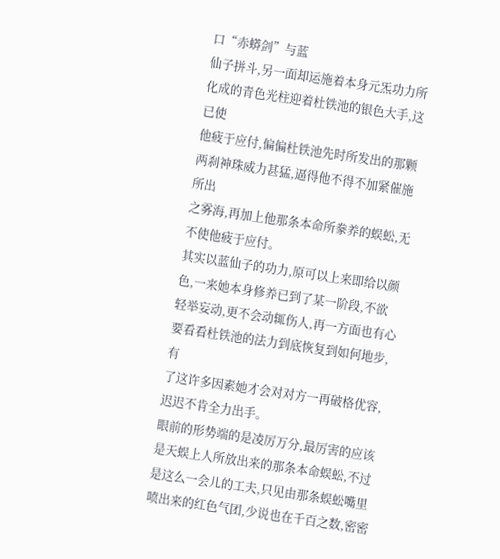口“赤蟒剑”与蓝
仙子拼斗,另一面却运施着本身元炁功力所化成的青色光柱迎着杜铁池的银色大手,这已使
他疲于应付,偏偏杜铁池先时所发出的那颗两刹神珠威力甚猛,逼得他不得不加紧催施所出
之雾海,再加上他那条本命所豢养的蜈蚣,无不使他疲于应付。
其实以蓝仙子的功力,原可以上来即给以颜色,一来她本身修养已到了某一阶段,不欲
轻举妄动,更不会动辄伤人,再一方面也有心要看看杜铁池的法力到底恢复到如何地步,有
了这许多因素她才会对对方一再破格优容,迟迟不肯全力出手。
眼前的形势端的是凌厉万分,最厉害的应该是天蜈上人所放出来的那条本命蜈蚣,不过
是这么一会儿的工夫,只见由那条蜈蚣嘴里喷出来的红色气团,少说也在千百之数,密密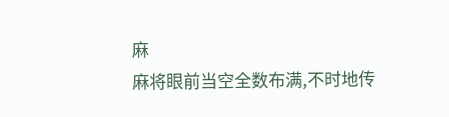麻
麻将眼前当空全数布满,不时地传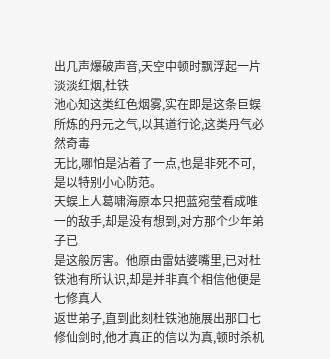出几声爆破声音,天空中顿时飘浮起一片淡淡红烟,杜铁
池心知这类红色烟雾,实在即是这条巨蜈所炼的丹元之气,以其道行论,这类丹气必然奇毒
无比,哪怕是沾着了一点,也是非死不可,是以特别小心防范。
天蜈上人葛啸海原本只把蓝宛莹看成唯一的敌手,却是没有想到,对方那个少年弟子已
是这般厉害。他原由雷姑婆嘴里,已对杜铁池有所认识,却是并非真个相信他便是七修真人
返世弟子,直到此刻杜铁池施展出那口七修仙剑时,他才真正的信以为真,顿时杀机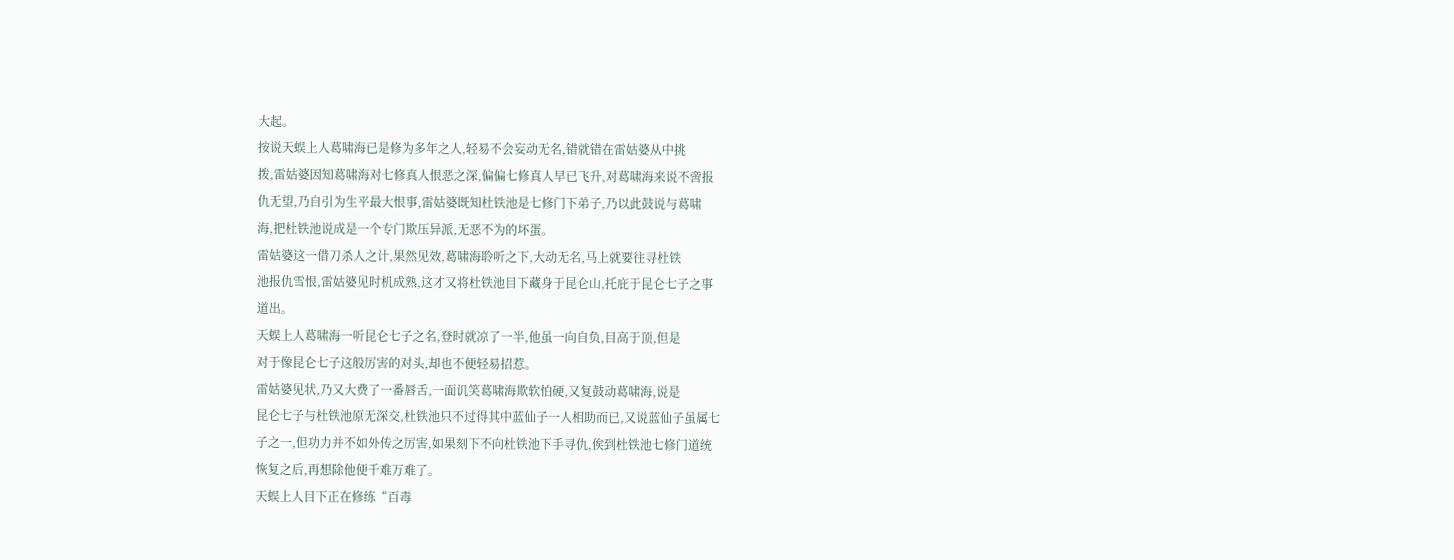大起。
按说天蜈上人葛啸海已是修为多年之人,轻易不会妄动无名,错就错在雷姑婆从中挑
拨,雷姑婆因知葛啸海对七修真人恨恶之深,偏偏七修真人早已飞升,对葛啸海来说不啻报
仇无望,乃自引为生平最大恨事,雷姑婆既知杜铁池是七修门下弟子,乃以此鼓说与葛啸
海,把杜铁池说成是一个专门欺压异派,无恶不为的坏蛋。
雷姑婆这一借刀杀人之计,果然见效,葛啸海聆听之下,大动无名,马上就要往寻杜铁
池报仇雪恨,雷姑婆见时机成熟,这才又将杜铁池目下藏身于昆仑山,托庇于昆仑七子之事
道出。
天蜈上人葛啸海一听昆仑七子之名,登时就凉了一半,他虽一向自负,目高于顶,但是
对于像昆仑七子这般厉害的对头,却也不便轻易招惹。
雷姑婆见状,乃又大费了一番唇舌,一面讥笑葛啸海欺软怕硬,又复鼓动葛啸海,说是
昆仑七子与杜铁池原无深交,杜铁池只不过得其中蓝仙子一人相助而已,又说蓝仙子虽属七
子之一,但功力并不如外传之厉害,如果刻下不向杜铁池下手寻仇,俟到杜铁池七修门道统
恢复之后,再想除他便千难万难了。
天蜈上人目下正在修练“百毒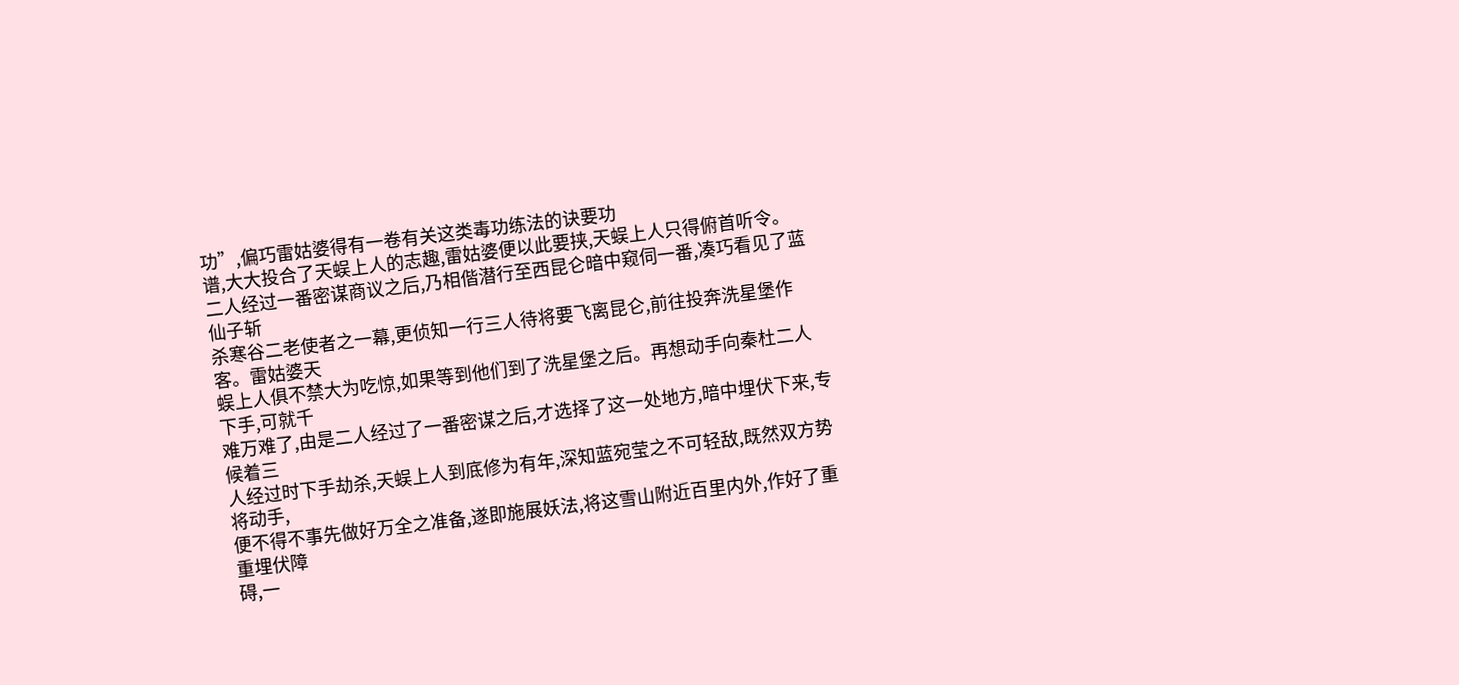功”,偏巧雷姑婆得有一卷有关这类毒功练法的诀要功
谱,大大投合了天蜈上人的志趣,雷姑婆便以此要挟,天蜈上人只得俯首听令。
二人经过一番密谋商议之后,乃相偕潜行至西昆仑暗中窥伺一番,凑巧看见了蓝仙子斩
杀寒谷二老使者之一幕,更侦知一行三人待将要飞离昆仑,前往投奔洗星堡作客。雷姑婆天
蜈上人俱不禁大为吃惊,如果等到他们到了洗星堡之后。再想动手向秦杜二人下手,可就千
难万难了,由是二人经过了一番密谋之后,才选择了这一处地方,暗中埋伏下来,专候着三
人经过时下手劫杀,天蜈上人到底修为有年,深知蓝宛莹之不可轻敌,既然双方势将动手,
便不得不事先做好万全之准备,遂即施展妖法,将这雪山附近百里内外,作好了重重埋伏障
碍,一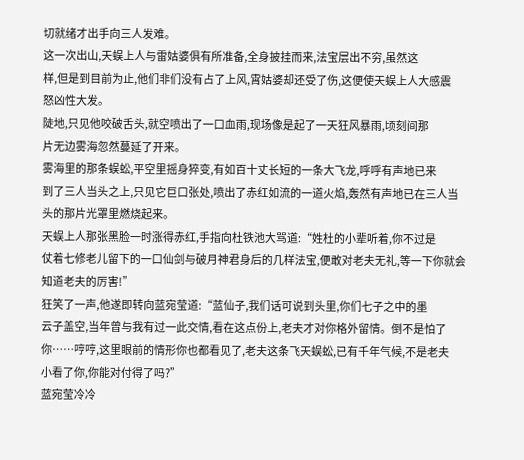切就绪才出手向三人发难。
这一次出山,天蜈上人与雷姑婆俱有所准备,全身披挂而来,法宝层出不穷,虽然这
样,但是到目前为止,他们非们没有占了上风,霄姑婆却还受了伤,这便使天蜈上人大感震
怒凶性大发。
陡地,只见他咬破舌头,就空喷出了一口血雨,现场像是起了一天狂风暴雨,顷刻间那
片无边雾海忽然蔓延了开来。
雾海里的那条蜈蚣,平空里摇身猝变,有如百十丈长短的一条大飞龙,呼呼有声地已来
到了三人当头之上,只见它巨口张处,喷出了赤红如流的一道火焰,轰然有声地已在三人当
头的那片光罩里燃烧起来。
天蜈上人那张黑脸一时涨得赤红,手指向杜铁池大骂道:“姓杜的小辈听着,你不过是
仗着七修老儿留下的一口仙剑与破月神君身后的几样法宝,便敢对老夫无礼,等一下你就会
知道老夫的厉害!”
狂笑了一声,他遂即转向蓝宛莹道:“蓝仙子,我们话可说到头里,你们七子之中的墨
云子盖空,当年曾与我有过一此交情,看在这点份上,老夫才对你格外留情。倒不是怕了
你……哼哼,这里眼前的情形你也都看见了,老夫这条飞天蜈蚣,已有千年气候,不是老夫
小看了你,你能对付得了吗?”
蓝宛莹冷冷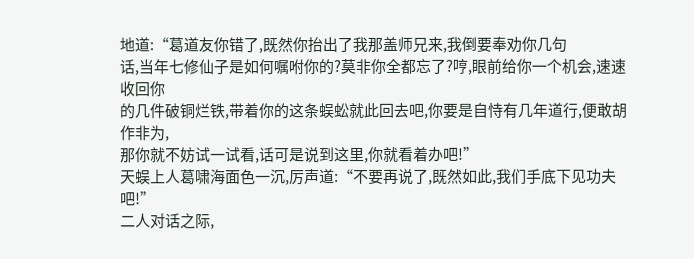地道:“葛道友你错了,既然你抬出了我那盖师兄来,我倒要奉劝你几句
话,当年七修仙子是如何嘱咐你的?莫非你全都忘了?哼,眼前给你一个机会,速速收回你
的几件破铜烂铁,带着你的这条蜈蚣就此回去吧,你要是自恃有几年道行,便敢胡作非为,
那你就不妨试一试看,话可是说到这里,你就看着办吧!”
天蜈上人葛啸海面色一沉,厉声道:“不要再说了,既然如此,我们手底下见功夫吧!”
二人对话之际,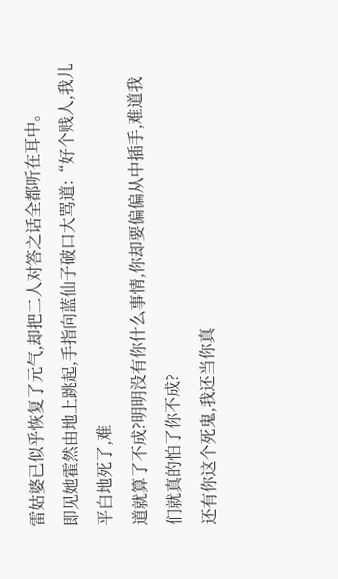雷姑婆已似乎恢复了元气,却把二人对答之话全都听在耳中。
即见她霍然由地上跳起,手指向蓝仙子破口大骂道:“好个贱人,我儿平白地死了,难
道就算了不成?明明没有你什么事情,你却要偏偏从中插手,难道我们就真的怕了你不成?
还有你这个死鬼,我还当你真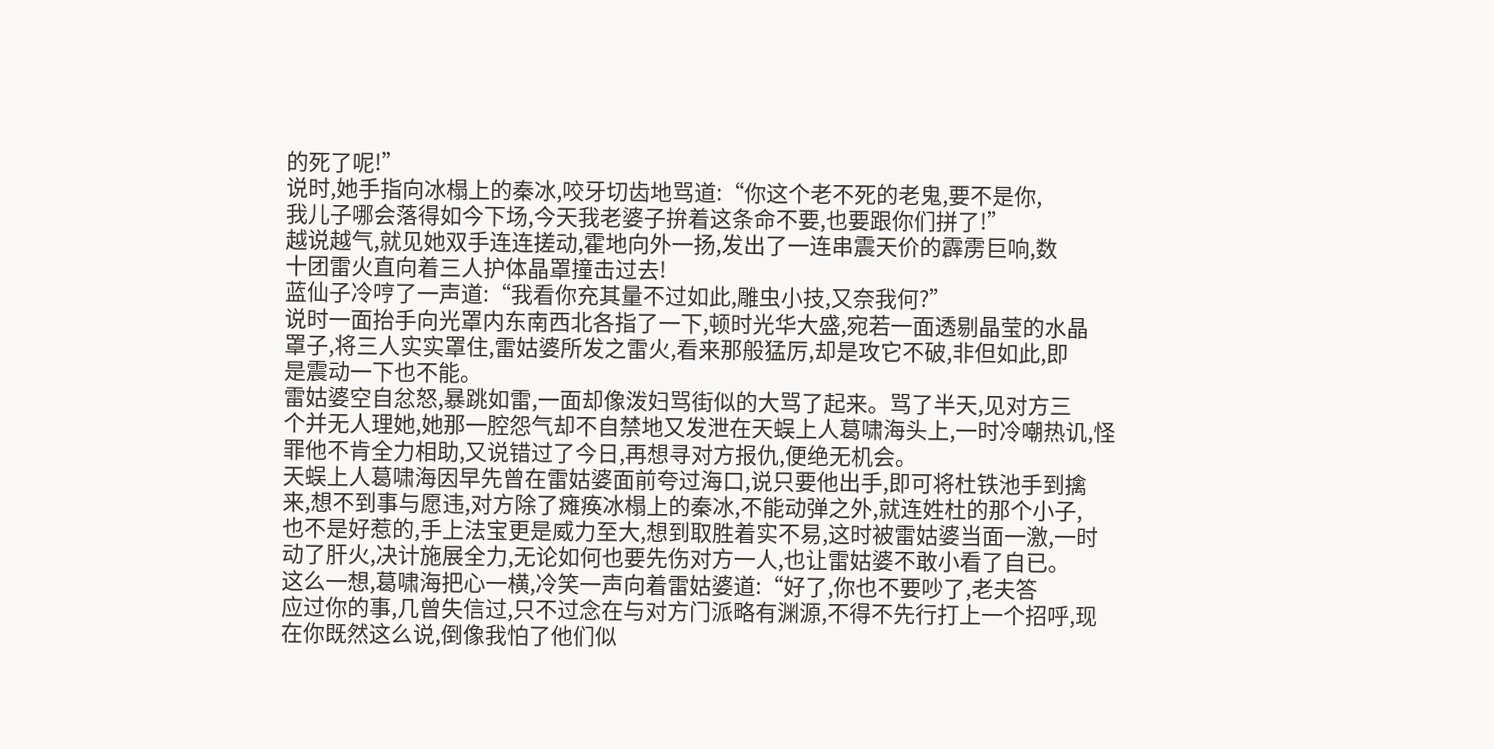的死了呢!”
说时,她手指向冰榻上的秦冰,咬牙切齿地骂道:“你这个老不死的老鬼,要不是你,
我儿子哪会落得如今下场,今天我老婆子拚着这条命不要,也要跟你们拼了!”
越说越气,就见她双手连连搓动,霍地向外一扬,发出了一连串震天价的霹雳巨响,数
十团雷火直向着三人护体晶罩撞击过去!
蓝仙子冷哼了一声道:“我看你充其量不过如此,雕虫小技,又奈我何?”
说时一面抬手向光罩内东南西北各指了一下,顿时光华大盛,宛若一面透剔晶莹的水晶
罩子,将三人实实罩住,雷姑婆所发之雷火,看来那般猛厉,却是攻它不破,非但如此,即
是震动一下也不能。
雷姑婆空自忿怒,暴跳如雷,一面却像泼妇骂街似的大骂了起来。骂了半天,见对方三
个并无人理她,她那一腔怨气却不自禁地又发泄在天蜈上人葛啸海头上,一时冷嘲热讥,怪
罪他不肯全力相助,又说错过了今日,再想寻对方报仇,便绝无机会。
天蜈上人葛啸海因早先曾在雷姑婆面前夸过海口,说只要他出手,即可将杜铁池手到擒
来,想不到事与愿违,对方除了瘫痪冰榻上的秦冰,不能动弹之外,就连姓杜的那个小子,
也不是好惹的,手上法宝更是威力至大,想到取胜着实不易,这时被雷姑婆当面一激,一时
动了肝火,决计施展全力,无论如何也要先伤对方一人,也让雷姑婆不敢小看了自已。
这么一想,葛啸海把心一横,冷笑一声向着雷姑婆道:“好了,你也不要吵了,老夫答
应过你的事,几曾失信过,只不过念在与对方门派略有渊源,不得不先行打上一个招呼,现
在你既然这么说,倒像我怕了他们似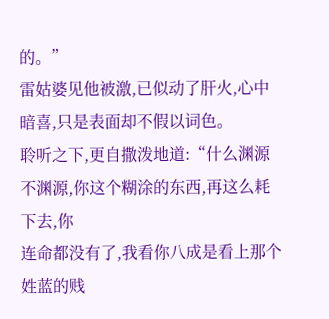的。”
雷姑婆见他被激,已似动了肝火,心中暗喜,只是表面却不假以词色。
聆听之下,更自撒泼地道:“什么渊源不渊源,你这个糊涂的东西,再这么耗下去,你
连命都没有了,我看你八成是看上那个姓蓝的贱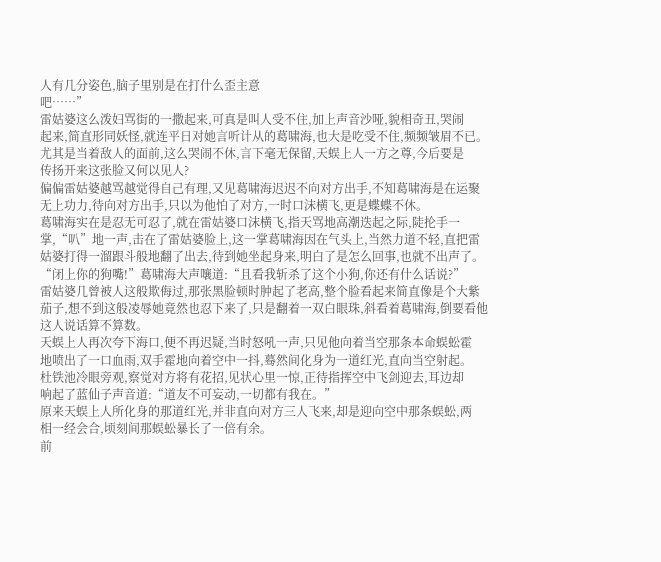人有几分姿色,脑子里别是在打什么歪主意
吧……”
雷姑婆这么泼妇骂街的一撒起来,可真是叫人受不住,加上声音沙哑,貌相奇丑,哭闹
起来,简直形同妖怪,就连平日对她言听计从的葛啸海,也大是吃受不住,频频皱眉不已。
尤其是当着敌人的面前,这么哭闹不休,言下毫无保留,天蜈上人一方之尊,今后要是
传扬开来这张脸又何以见人?
偏偏雷姑婆越骂越觉得自己有理,又见葛啸海迟迟不向对方出手,不知葛啸海是在运聚
无上功力,待向对方出手,只以为他怕了对方,一时口沫横飞,更是蝶蝶不休。
葛啸海实在是忍无可忍了,就在雷姑婆口沫横飞,指天骂地高潮迭起之际,陡抡手一
掌,“叭”地一声,击在了雷姑婆脸上,这一掌葛啸海因在气头上,当然力道不轻,直把雷
姑婆打得一溜跟斗般地翻了出去,待到她坐起身来,明白了是怎么回事,也就不出声了。
“闭上你的狗嘴!”葛啸海大声嚷道:“且看我斩杀了这个小狗,你还有什么话说?”
雷姑婆几曾被人这般欺侮过,那张黑脸顿时肿起了老高,整个脸看起来简直像是个大紫
茄子,想不到这般凌辱她竟然也忍下来了,只是翻着一双白眼珠,斜看着葛啸海,倒要看他
这人说话算不算数。
天蜈上人再次夸下海口,便不再迟疑,当时怒吼一声,只见他向着当空那条本命蜈蚣霍
地喷出了一口血雨,双手霍地向着空中一抖,蓦然间化身为一道红光,直向当空射起。
杜铁池冷眼旁观,察觉对方将有花招,见状心里一惊,正待指挥空中飞剑迎去,耳边却
响起了蓝仙子声音道:“道友不可妄动,一切都有我在。”
原来天蜈上人所化身的那道红光,并非直向对方三人飞来,却是迎向空中那条蜈蚣,两
相一经会合,顷刻间那蜈蚣暴长了一倍有余。
前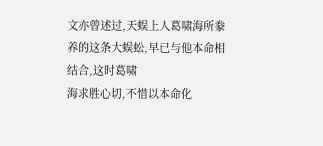文亦曾述过,天蜈上人葛啸海所豢养的这条大蜈蚣,早已与他本命相结合,这时葛啸
海求胜心切,不惜以本命化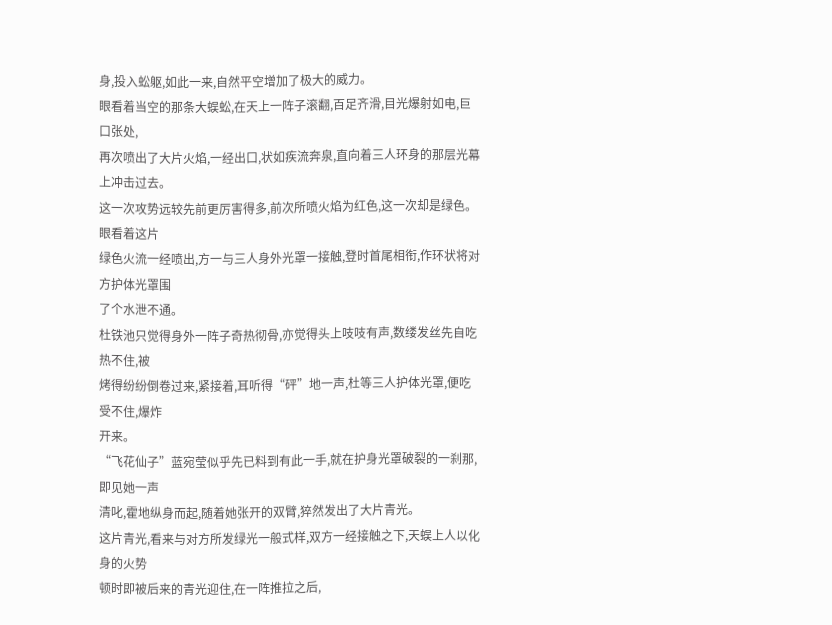身,投入蚣躯,如此一来,自然平空增加了极大的威力。
眼看着当空的那条大蜈蚣,在天上一阵子滚翻,百足齐滑,目光爆射如电,巨口张处,
再次喷出了大片火焰,一经出口,状如疾流奔泉,直向着三人环身的那层光幕上冲击过去。
这一次攻势远较先前更厉害得多,前次所喷火焰为红色,这一次却是绿色。眼看着这片
绿色火流一经喷出,方一与三人身外光罩一接触,登时首尾相衔,作环状将对方护体光罩围
了个水泄不通。
杜铁池只觉得身外一阵子奇热彻骨,亦觉得头上吱吱有声,数缕发丝先自吃热不住,被
烤得纷纷倒卷过来,紧接着,耳听得“砰”地一声,杜等三人护体光罩,便吃受不住,爆炸
开来。
“飞花仙子”蓝宛莹似乎先已料到有此一手,就在护身光罩破裂的一刹那,即见她一声
清叱,霍地纵身而起,随着她张开的双臂,猝然发出了大片青光。
这片青光,看来与对方所发绿光一般式样,双方一经接触之下,天蜈上人以化身的火势
顿时即被后来的青光迎住,在一阵推拉之后,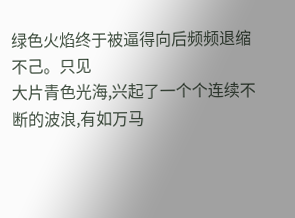绿色火焰终于被逼得向后频频退缩不己。只见
大片青色光海,兴起了一个个连续不断的波浪,有如万马